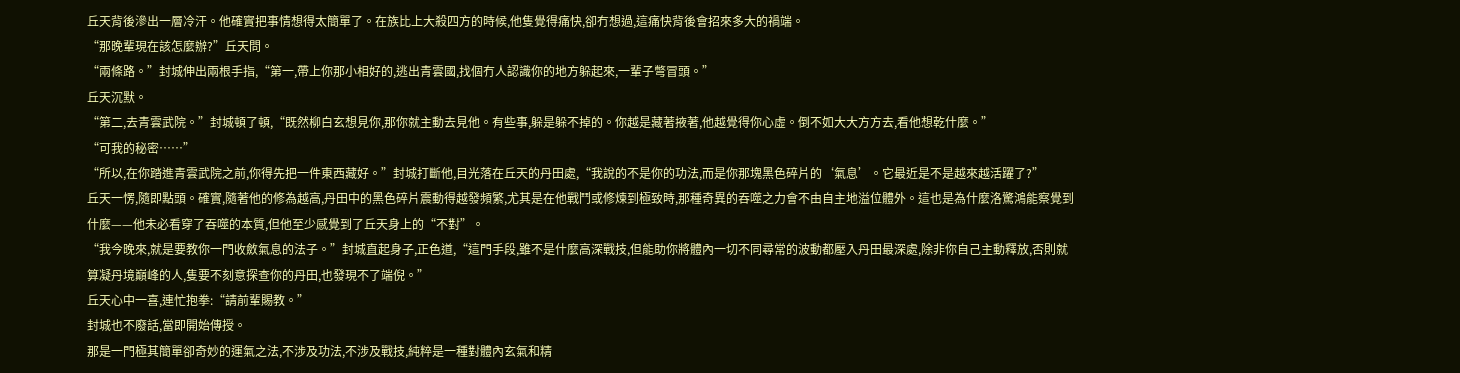丘天背後滲出一層冷汗。他確實把事情想得太簡單了。在族比上大殺四方的時候,他隻覺得痛快,卻冇想過,這痛快背後會招來多大的禍端。
“那晚輩現在該怎麼辦?”丘天問。
“兩條路。”封城伸出兩根手指,“第一,帶上你那小相好的,逃出青雲國,找個冇人認識你的地方躲起來,一輩子彆冒頭。”
丘天沉默。
“第二,去青雲武院。”封城頓了頓,“既然柳白玄想見你,那你就主動去見他。有些事,躲是躲不掉的。你越是藏著掖著,他越覺得你心虛。倒不如大大方方去,看他想乾什麼。”
“可我的秘密……”
“所以,在你踏進青雲武院之前,你得先把一件東西藏好。”封城打斷他,目光落在丘天的丹田處,“我說的不是你的功法,而是你那塊黑色碎片的‘氣息’。它最近是不是越來越活躍了?”
丘天一愣,隨即點頭。確實,隨著他的修為越高,丹田中的黑色碎片震動得越發頻繁,尤其是在他戰鬥或修煉到極致時,那種奇異的吞噬之力會不由自主地溢位體外。這也是為什麼洛驚鴻能察覺到什麼——他未必看穿了吞噬的本質,但他至少感覺到了丘天身上的“不對”。
“我今晚來,就是要教你一門收斂氣息的法子。”封城直起身子,正色道,“這門手段,雖不是什麼高深戰技,但能助你將體內一切不同尋常的波動都壓入丹田最深處,除非你自己主動釋放,否則就算凝丹境巔峰的人,隻要不刻意探查你的丹田,也發現不了端倪。”
丘天心中一喜,連忙抱拳:“請前輩賜教。”
封城也不廢話,當即開始傳授。
那是一門極其簡單卻奇妙的運氣之法,不涉及功法,不涉及戰技,純粹是一種對體內玄氣和精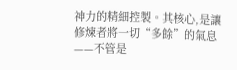神力的精細控製。其核心,是讓修煉者將一切“多餘”的氣息——不管是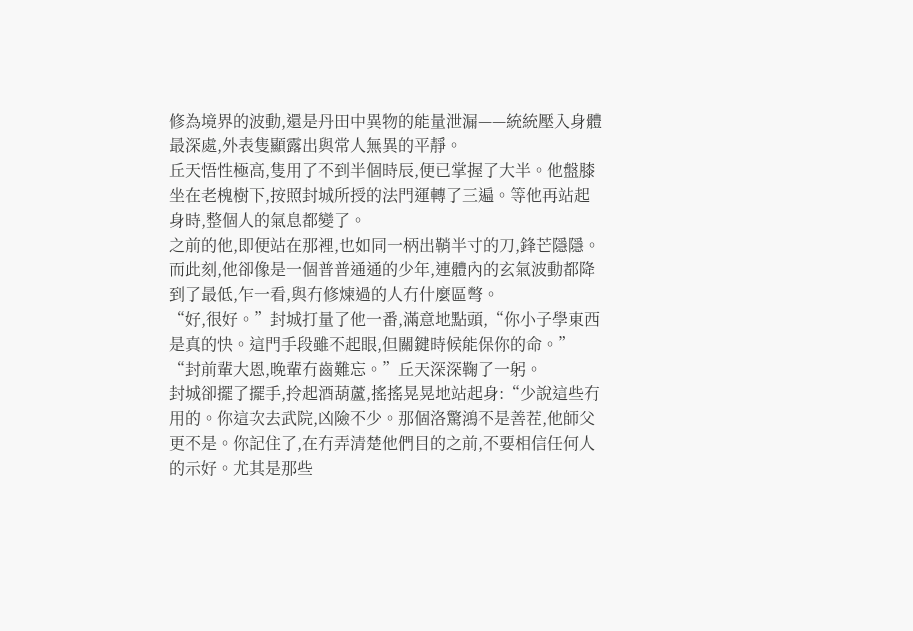修為境界的波動,還是丹田中異物的能量泄漏——統統壓入身體最深處,外表隻顯露出與常人無異的平靜。
丘天悟性極高,隻用了不到半個時辰,便已掌握了大半。他盤膝坐在老槐樹下,按照封城所授的法門運轉了三遍。等他再站起身時,整個人的氣息都變了。
之前的他,即便站在那裡,也如同一柄出鞘半寸的刀,鋒芒隱隱。而此刻,他卻像是一個普普通通的少年,連體內的玄氣波動都降到了最低,乍一看,與冇修煉過的人冇什麼區彆。
“好,很好。”封城打量了他一番,滿意地點頭,“你小子學東西是真的快。這門手段雖不起眼,但關鍵時候能保你的命。”
“封前輩大恩,晚輩冇齒難忘。”丘天深深鞠了一躬。
封城卻擺了擺手,拎起酒葫蘆,搖搖晃晃地站起身:“少說這些冇用的。你這次去武院,凶險不少。那個洛驚鴻不是善茬,他師父更不是。你記住了,在冇弄清楚他們目的之前,不要相信任何人的示好。尤其是那些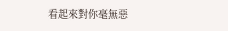看起來對你毫無惡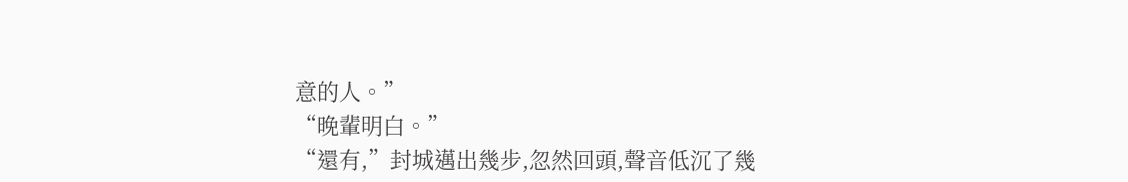意的人。”
“晚輩明白。”
“還有,”封城邁出幾步,忽然回頭,聲音低沉了幾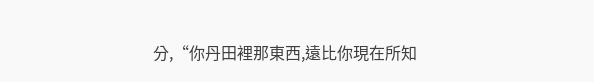分,“你丹田裡那東西,遠比你現在所知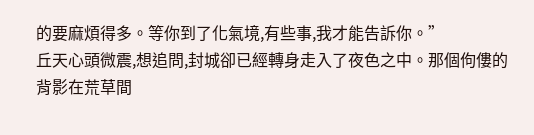的要麻煩得多。等你到了化氣境,有些事,我才能告訴你。”
丘天心頭微震,想追問,封城卻已經轉身走入了夜色之中。那個佝僂的背影在荒草間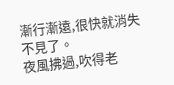漸行漸遠,很快就消失不見了。
夜風拂過,吹得老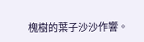槐樹的葉子沙沙作響。